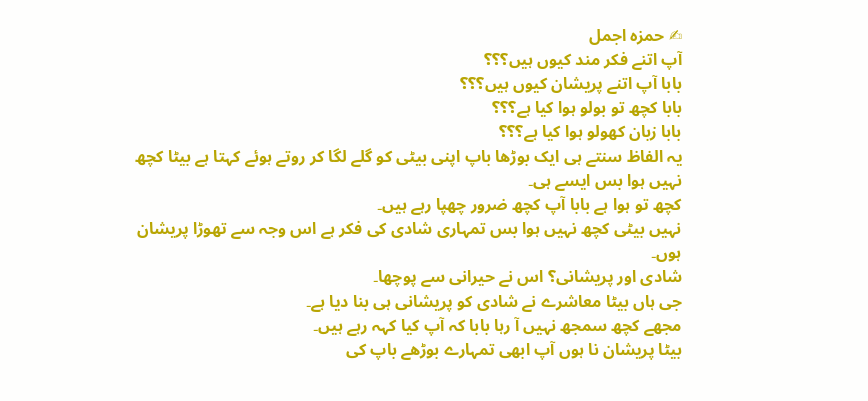✍ حمزہ اجمل
آپ اتنے فکر مند کیوں ہیں؟؟؟
بابا آپ اتنے پریشان کیوں ہیں؟؟؟
بابا کچھ تو بولو ہوا کیا ہے؟؟؟
بابا زبان کھولو ہوا کیا ہے؟؟؟
یہ الفاظ سنتے ہی ایک بوڑھا باپ اپنی بیٹی کو گلے لگا کر روتے ہوئے کہتا ہے بیٹا کچھ نہیں ہوا بس ایسے ہی۔
کچھ تو ہوا ہے بابا آپ کچھ ضرور چھپا رہے ہیں۔
نہیں بیٹی کچھ نہیں ہوا بس تمہاری شادی کی فکر ہے اس وجہ سے تھوڑا پریشان ہوں۔
شادی اور پریشانی؟ اس نے حیرانی سے پوچھا۔
جی ہاں بیٹا معاشرے نے شادی کو پریشانی ہی بنا دیا ہے۔
مجھے کچھ سمجھ نہیں آ رہا بابا کہ آپ کیا کہہ رہے ہیں۔
بیٹا پریشان نا ہوں آپ ابھی تمہارے بوڑھے باپ کی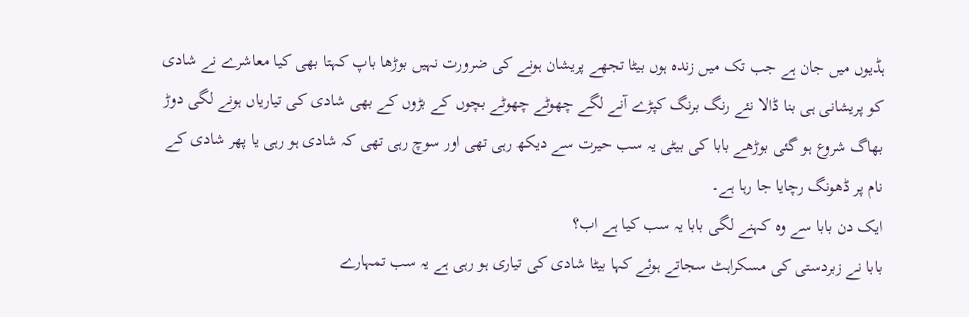ہڈیوں میں جان ہے جب تک میں زندہ ہوں بیٹا تجھے پریشان ہونے کی ضرورت نہیں بوڑھا باپ کہتا بھی کیا معاشرے نے شادی کو پریشانی ہی بنا ڈالا نئے رنگ برنگ کپڑے آنے لگے چھوٹے چھوٹے بچوں کے بڑوں کے بھی شادی کی تیاریاں ہونے لگی دوڑ بھاگ شروع ہو گئی بوڑھے بابا کی بیٹی یہ سب حیرت سے دیکھ رہی تھی اور سوچ رہی تھی کہ شادی ہو رہی یا پھر شادی کے نام پر ڈھونگ رچایا جا رہا ہے۔
ایک دن بابا سے وہ کہنے لگی بابا یہ سب کیا ہے اب؟
بابا نے زبردستی کی مسکراہٹ سجاتے ہوئے کہا بیٹا شادی کی تیاری ہو رہی ہے یہ سب تمہارے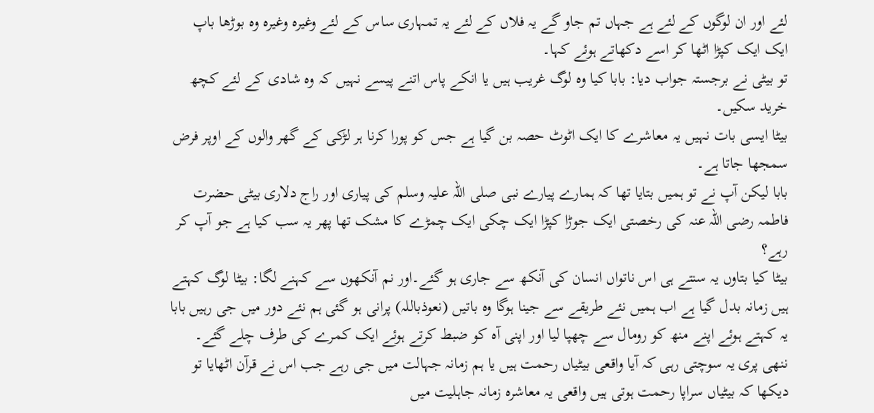لئے اور ان لوگوں کے لئے ہے جہاں تم جاو گے یہ فلاں کے لئے یہ تمہاری ساس کے لئے وغیرہ وغیرہ وہ بوڑھا باپ ایک ایک کپڑا اٹھا کر اسے دکھاتے ہوئے کہا۔
تو بیٹی نے برجستہ جواب دیا: بابا کیا وہ لوگ غریب ہیں یا انکے پاس اتنے پیسے نہیں کہ وہ شادی کے لئے کچھ خرید سکیں۔
بیٹا ایسی بات نہیں یہ معاشرے کا ایک اٹوٹ حصہ بن گیا ہے جس کو پورا کرنا ہر لڑکی کے گھر والوں کے اوپر فرض سمجھا جاتا ہے۔
بابا لیکن آپ نے تو ہمیں بتایا تھا کہ ہمارے پیارے نبی صلی اللہ علیہ وسلم کی پیاری اور راج دلاری بیٹی حضرت فاطمہ رضی اللہ عنہ کی رخصتی ایک جوڑا کپڑا ایک چکی ایک چمڑے کا مشک تھا پھر یہ سب کیا ہے جو آپ کر رہے؟
بیٹا کیا بتاوں یہ سنتے ہی اس ناتواں انسان کی آنکھ سے جاری ہو گئے۔اور نم آنکھوں سے کہنے لگا: بیٹا لوگ کہتے ہیں زمانہ بدل گیا ہے اب ہمیں نئے طریقے سے جینا ہوگا وہ باتیں (نعوذباللہ) پرانی ہو گئی ہم نئے دور میں جی رہیں بابا یہ کہتے ہوئے اپنے منھ کو رومال سے چھپا لیا اور اپنی آہ کو ضبط کرتے ہوئے ایک کمرے کی طرف چلے گئے۔
ننھی پری یہ سوچتی رہی کہ آیا واقعی بیٹیاں رحمت ہیں یا ہم زمانہ جہالت میں جی رہے جب اس نے قرآن اٹھایا تو دیکھا کہ بیٹیاں سراپا رحمت ہوتی ہیں واقعی یہ معاشرہ زمانہ جاہلیت میں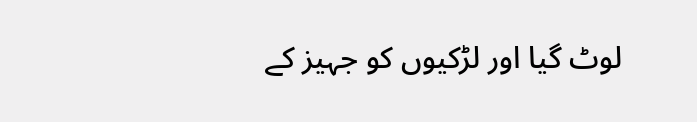لوٹ گیا اور لڑکیوں کو جہیز کے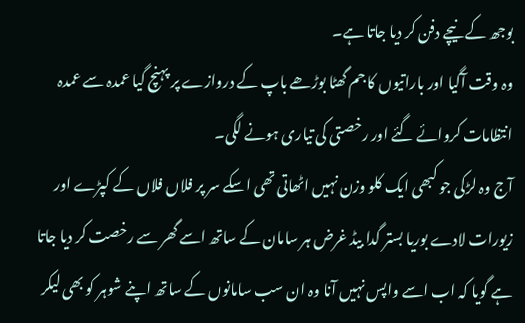بوجھ کے نیچے دفن کر دیا جاتا ہے۔
وہ وقت آگیا اور باراتیوں کا جم گھٹا بوڑھے باپ کے دروازے پر پہنچ گیا عمدہ سے عمدہ انتظامات کروائے گئے اور رخصتی کی تیاری ہونے لگی۔
آج وہ لڑکی جو کبھی ایک کلو وزن نہیں اٹھاتی تھی اسکے سر پر فلاں فلاں کے کپڑے اور زیورات لادے بوریا بستر گدا بیڈ غرض ہر سامان کے ساتھ اسے گھر سے رخصت کر دیا جاتا ہے گویا کہ اب اسے واپس نہیں آنا وہ ان سب سامانوں کے ساتھ اپنے شوہر کو بھی لیکر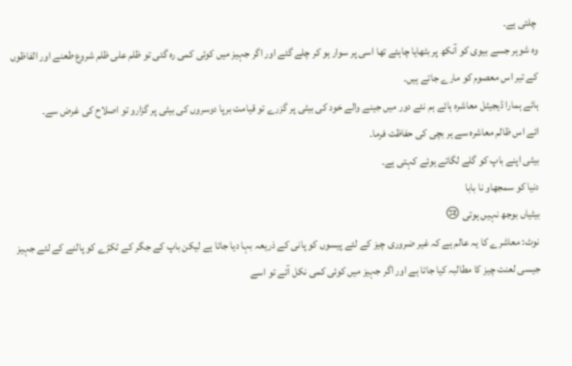چلتی ہے۔
وہ شوہر جسے بیوی کو آنکھ پر بٹھایا چاہئے تھا اسی پر سوار ہو کر چلے گئے اور اگر جہیز میں کوئی کمی رہ گئی تو ظلم علی ظلم شروع طعنے اور الفاظوں کے تیر اس معصوم کو مارے جاتے ہیں۔
ہائے ہمارا ڈیجیٹل معاشرہ ہائے ہم نئے دور میں جینے والے خود کی بیٹی پر گزرے تو قیامت برپا دوسروں کی بیٹی پر گزارو تو اصلاح کی غرض سے۔
ائے اس ظالم معاشرہ سے ہر بچی کی حفاظت فرما۔
بیٹی اپنے باپ کو گلے لگاتے ہوئے کہتی ہے۔
دنیا کو سمجھاو نا بابا
بیٹیاں بوجھ نہیں ہوتی 😢
نوٹ: معاشرے کا یہ عالم ہے کہ غیر ضروری چیز کے لئے پیسوں کو پانی کے ذریعہ بہا دیا جاتا ہے لیکن باپ کے جگر کے ٹکڑے کو پالنے کے لئے جہیز جیسی لعنت چیز کا مطالبہ کیا جاتا ہے اور اگر جہیز میں کوئی کمی نکل آئے تو اسے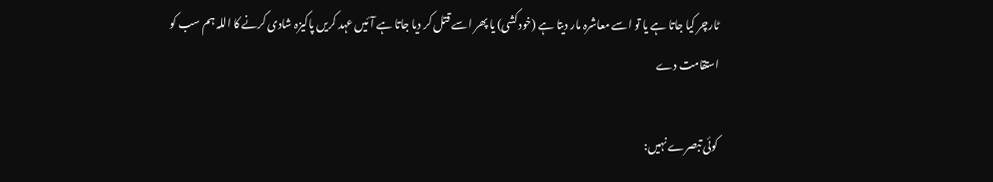ٹارچر کیا جاتا ہے یا تو اسے معاشرہ مار دیتا ہے (خودکشی) یا پھر اسے قتل کر دیا جاتا ہے آئیں عہد کریں پاکیزہ شادی کرنے کا اللہ ہم سب کو استقامت دے

کوئی تبصرے نہیں: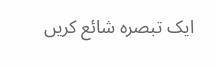ایک تبصرہ شائع کریں